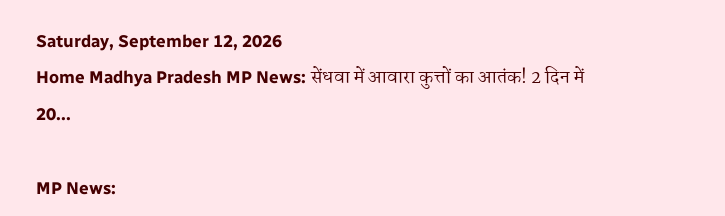Saturday, September 12, 2026
Home Madhya Pradesh MP News: सेंधवा में आवारा कुत्तों का आतंक! 2 दिन में 20...

MP News: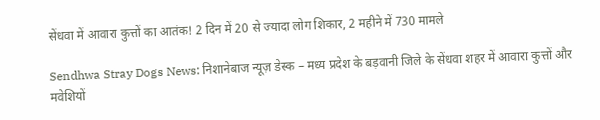सेंधवा में आवारा कुत्तों का आतंक! 2 दिन में 20 से ज्यादा लोग शिकार, 2 महीने में 730 मामले

Sendhwa Stray Dogs News: निशानेबाज न्यूज़ डेस्क – मध्य प्रदेश के बड़वानी जिले के सेंधवा शहर में आवारा कुत्तों और मवेशियों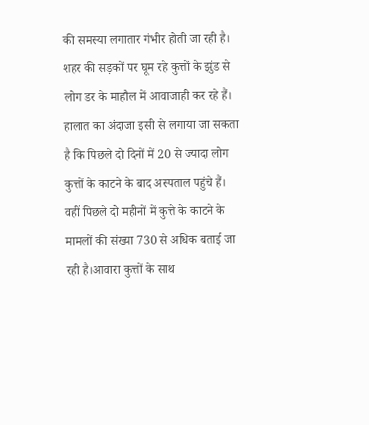की समस्या लगातार गंभीर होती जा रही है। शहर की सड़कों पर घूम रहे कुत्तों के झुंड से लोग डर के माहौल में आवाजाही कर रहे हैं। हालात का अंदाजा इसी से लगाया जा सकता है कि पिछले दो दिनों में 20 से ज्यादा लोग कुत्तों के काटने के बाद अस्पताल पहुंचे हैं। वहीं पिछले दो महीनों में कुत्ते के काटने के मामलों की संख्या 730 से अधिक बताई जा रही है।आवारा कुत्तों के साथ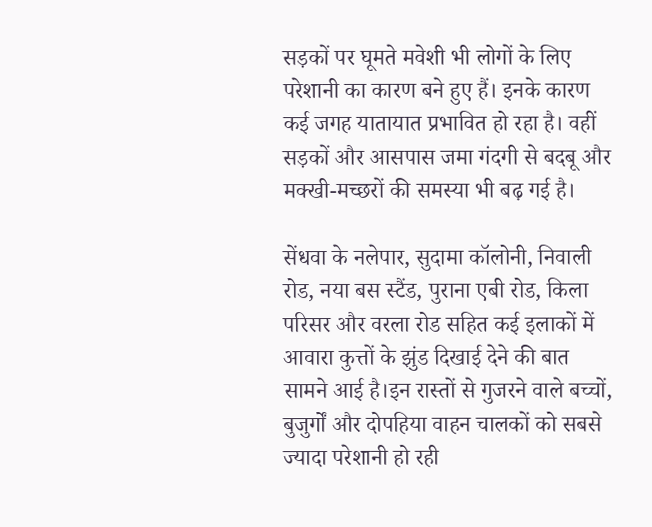सड़कों पर घूमते मवेशी भी लोगों के लिए परेशानी का कारण बने हुए हैं। इनके कारण कई जगह यातायात प्रभावित हो रहा है। वहीं सड़कों और आसपास जमा गंदगी से बदबू और मक्खी-मच्छरों की समस्या भी बढ़ गई है।

सेंधवा के नलेपार, सुदामा कॉलोनी, निवाली रोड, नया बस स्टैंड, पुराना एबी रोड, किला परिसर और वरला रोड सहित कई इलाकों में आवारा कुत्तों के झुंड दिखाई देने की बात सामने आई है।इन रास्तों से गुजरने वाले बच्चों, बुजुर्गों और दोपहिया वाहन चालकों को सबसे ज्यादा परेशानी हो रही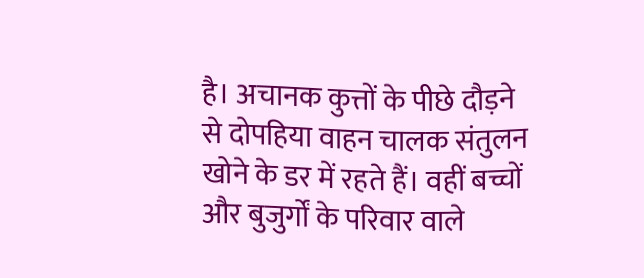है। अचानक कुत्तों के पीछे दौड़ने से दोपहिया वाहन चालक संतुलन खोने के डर में रहते हैं। वहीं बच्चों और बुजुर्गों के परिवार वाले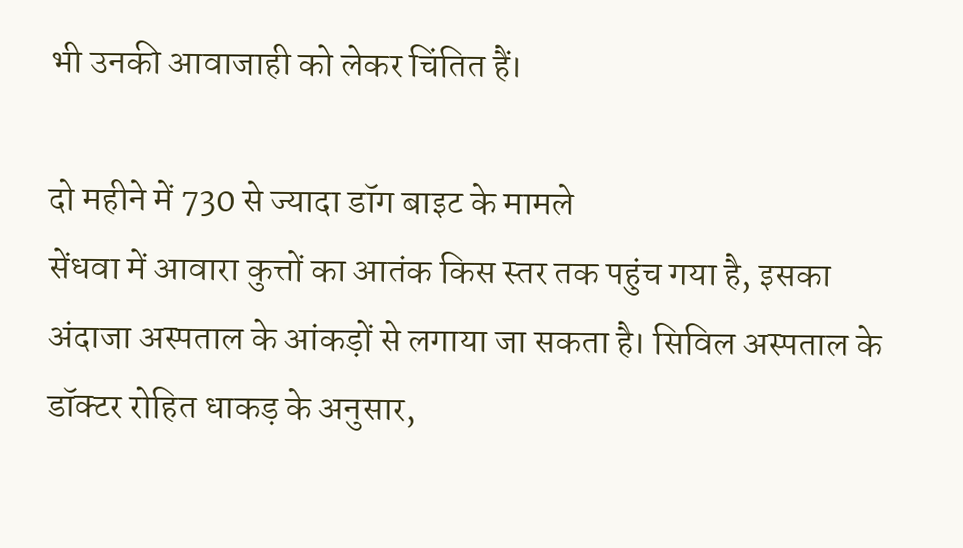भी उनकी आवाजाही को लेकर चिंतित हैं।

दो महीने में 730 से ज्यादा डॉग बाइट के मामले
सेंधवा में आवारा कुत्तों का आतंक किस स्तर तक पहुंच गया है, इसका अंदाजा अस्पताल के आंकड़ों से लगाया जा सकता है। सिविल अस्पताल के डॉक्टर रोहित धाकड़ के अनुसार,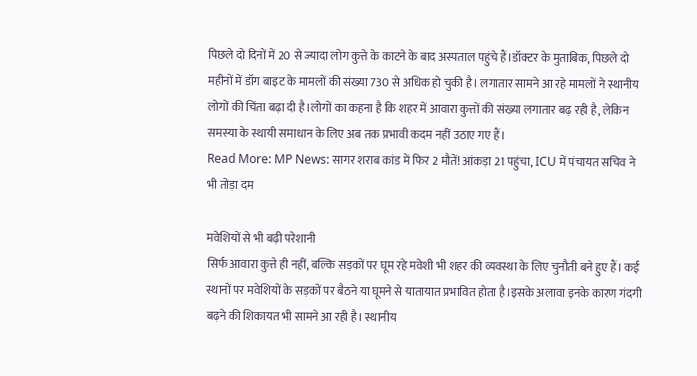पिछले दो दिनों में 20 से ज्यादा लोग कुत्ते के काटने के बाद अस्पताल पहुंचे हैं।डॉक्टर के मुताबिक, पिछले दो महीनों में डॉग बाइट के मामलों की संख्या 730 से अधिक हो चुकी है। लगातार सामने आ रहे मामलों ने स्थानीय लोगों की चिंता बढ़ा दी है।लोगों का कहना है कि शहर में आवारा कुत्तों की संख्या लगातार बढ़ रही है, लेकिन समस्या के स्थायी समाधान के लिए अब तक प्रभावी कदम नहीं उठाए गए हैं।
Read More: MP News: सागर शराब कांड में फिर 2 मौतें! आंकड़ा 21 पहुंचा, ICU में पंचायत सचिव ने भी तोड़ा दम

मवेशियों से भी बढ़ी परेशानी
सिर्फ आवारा कुत्ते ही नहीं, बल्कि सड़कों पर घूम रहे मवेशी भी शहर की व्यवस्था के लिए चुनौती बने हुए हैं। कई स्थानों पर मवेशियों के सड़कों पर बैठने या घूमने से यातायात प्रभावित होता है।इसके अलावा इनके कारण गंदगी बढ़ने की शिकायत भी सामने आ रही है। स्थानीय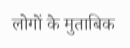लोगों के मुताबिक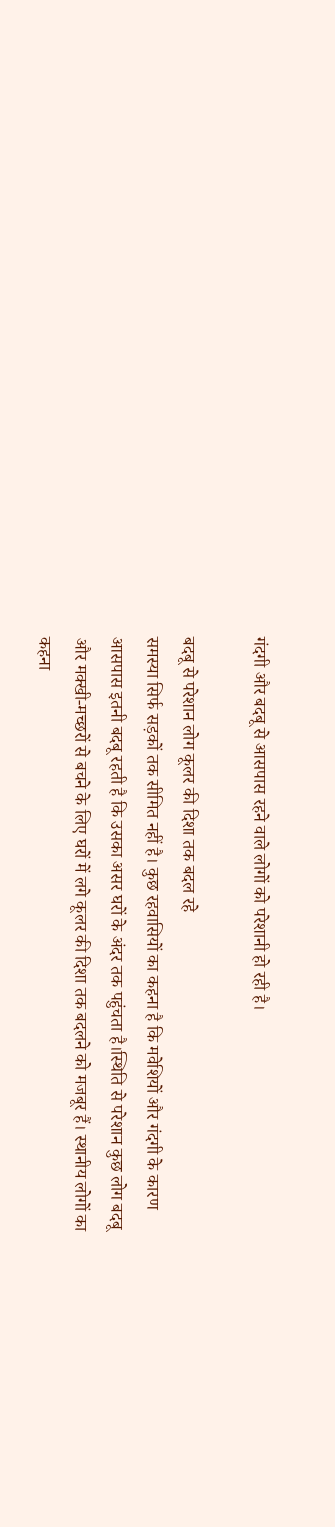गंदगी और बदबू से आसपास रहने वाले लोगों को परेशानी हो रही है।

बदबू से परेशान लोग कूलर की दिशा तक बदल रहे
समस्या सिर्फ सड़कों तक सीमित नहीं है। कुछ रहवासियों का कहना है कि मवेशियों और गंदगी के कारण आसपास इतनी बदबू रहती है कि उसका असर घरों के अंदर तक पहुंचता है।स्थिति से परेशान कुछ लोग बदबू और मक्खी-मच्छरों से बचने के लिए घरों में लगे कूलर की दिशा तक बदलने को मजबूर हैं। स्थानीय लोगों का कहना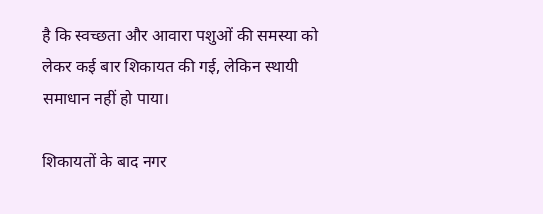है कि स्वच्छता और आवारा पशुओं की समस्या को लेकर कई बार शिकायत की गई, लेकिन स्थायी समाधान नहीं हो पाया।

शिकायतों के बाद नगर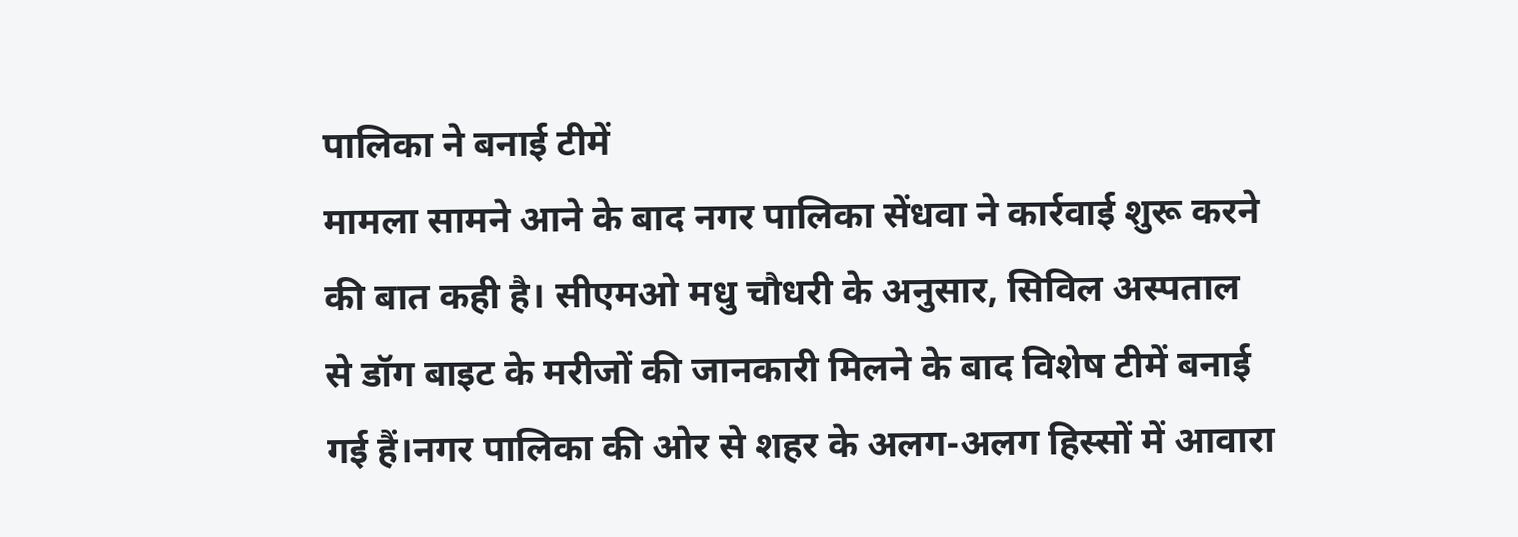पालिका ने बनाई टीमें
मामला सामने आने के बाद नगर पालिका सेंधवा ने कार्रवाई शुरू करने की बात कही है। सीएमओ मधु चौधरी के अनुसार, सिविल अस्पताल से डॉग बाइट के मरीजों की जानकारी मिलने के बाद विशेष टीमें बनाई गई हैं।नगर पालिका की ओर से शहर के अलग-अलग हिस्सों में आवारा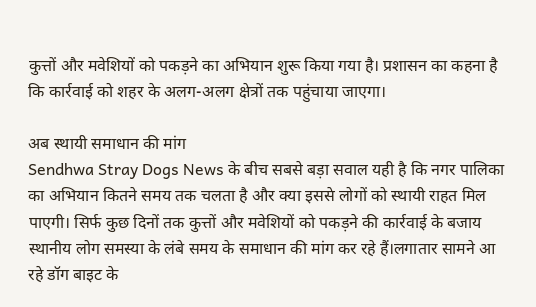कुत्तों और मवेशियों को पकड़ने का अभियान शुरू किया गया है। प्रशासन का कहना है कि कार्रवाई को शहर के अलग-अलग क्षेत्रों तक पहुंचाया जाएगा।

अब स्थायी समाधान की मांग
Sendhwa Stray Dogs News के बीच सबसे बड़ा सवाल यही है कि नगर पालिका का अभियान कितने समय तक चलता है और क्या इससे लोगों को स्थायी राहत मिल पाएगी। सिर्फ कुछ दिनों तक कुत्तों और मवेशियों को पकड़ने की कार्रवाई के बजाय स्थानीय लोग समस्या के लंबे समय के समाधान की मांग कर रहे हैं।लगातार सामने आ रहे डॉग बाइट के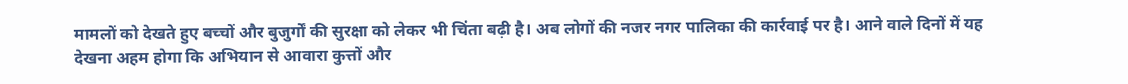मामलों को देखते हुए बच्चों और बुजुर्गों की सुरक्षा को लेकर भी चिंता बढ़ी है। अब लोगों की नजर नगर पालिका की कार्रवाई पर है। आने वाले दिनों में यह देखना अहम होगा कि अभियान से आवारा कुत्तों और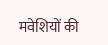मवेशियों की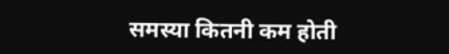समस्या कितनी कम होती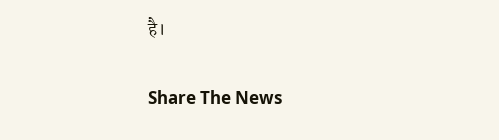है।

Share The News